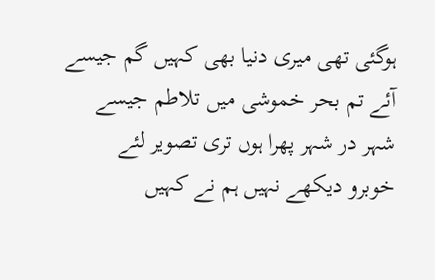ہوگئی تھی میری دنیا بھی کہیں گم جیسے
آئے تم بحر خموشی میں تلاطم جیسے
شہر در شہر پھرا ہوں تری تصویر لئے
خوبرو دیکھے نہیں ہم نے کہیں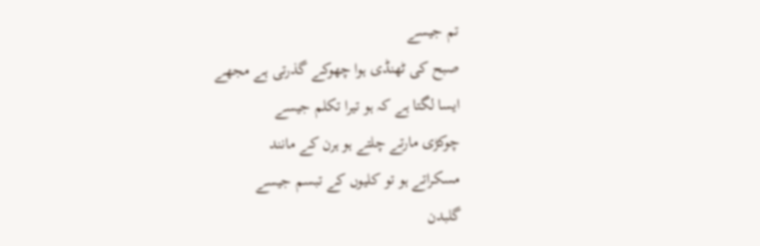تم جیسے
صبح کی ٹھنڈی ہوا چھوکے گذرتی ہے مجھے
ایسا لگتا ہے کہ ہو تیرا تکلم جیسے
چوکڑی مارتے چلتے ہو ہرن کے مانند
مسکراتے ہو تو کلیوں کے تبسم جیسے
گلبدن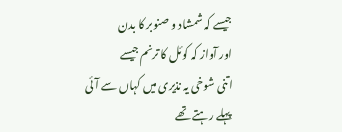جیسے کہ شمشاد و صنوبر کا بدن
اور آواز کہ کوئل کا ترنم جیسے
اتنی شوخی یہ نذیری میں کہاں سے آئی
پہلے رہتے تھے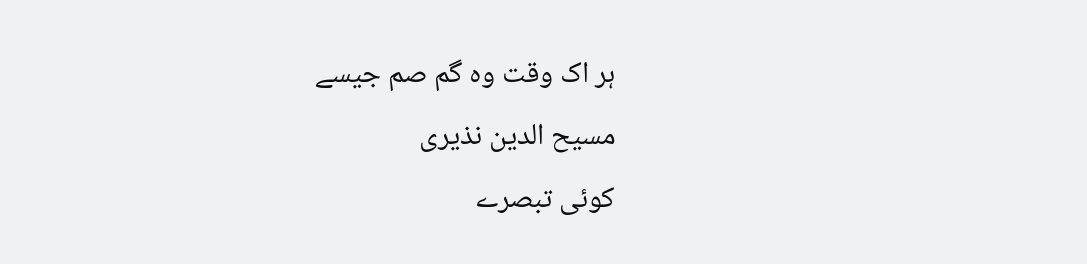ہر اک وقت وہ گم صم جیسے
مسیح الدین نذیری
کوئی تبصرے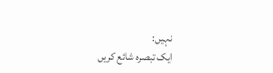نہیں:
ایک تبصرہ شائع کریں